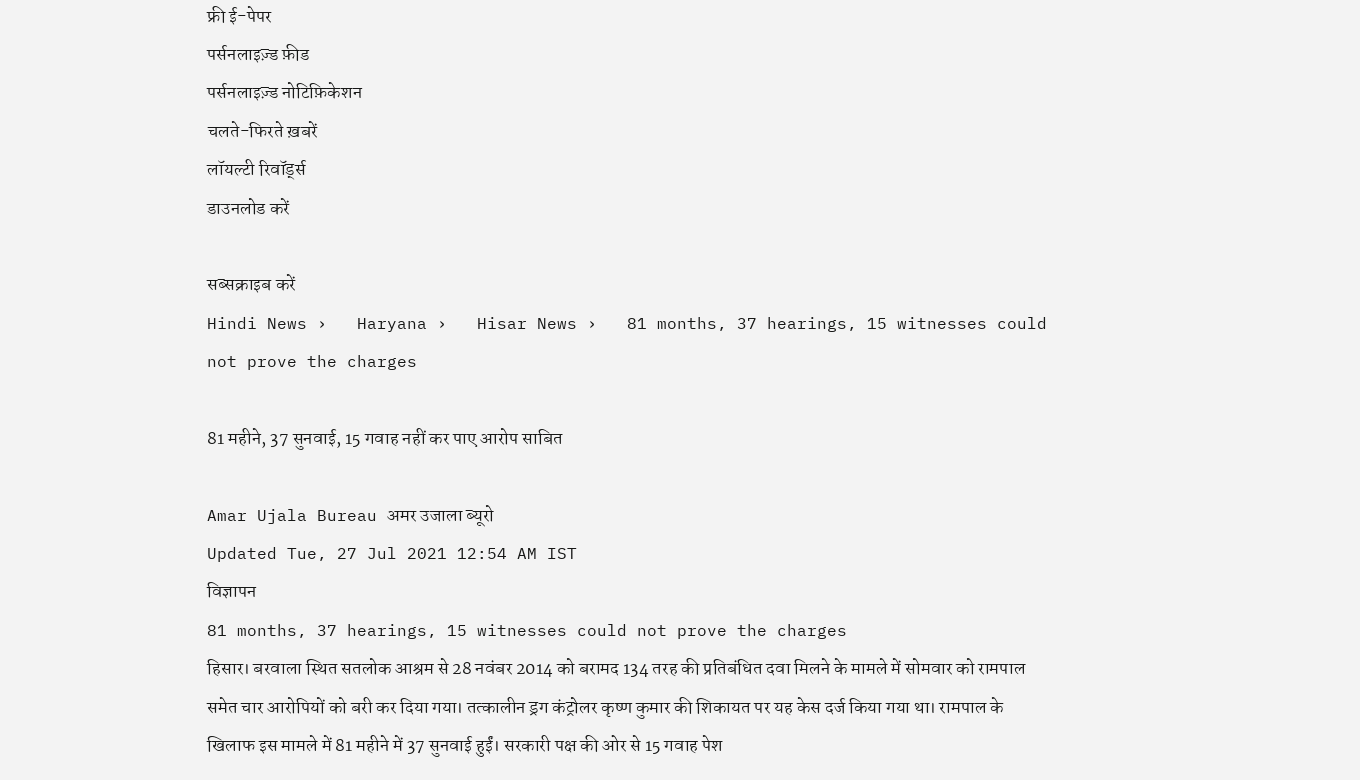फ्री ई-पेपर
पर्सनलाइज़्ड फ़ीड
पर्सनलाइज़्ड नोटिफ़िकेशन
चलते-फिरते ख़बरें
लॉयल्टी रिवॉर्ड्स
डाउनलोड करें

सब्सक्राइब करें
Hindi News ›   Haryana ›   Hisar News ›   81 months, 37 hearings, 15 witnesses could not prove the charges

81 महीने, 37 सुनवाई, 15 गवाह नहीं कर पाए आरोप साबित

Amar Ujala Bureau अमर उजाला ब्यूरो
Updated Tue, 27 Jul 2021 12:54 AM IST
विज्ञापन
81 months, 37 hearings, 15 witnesses could not prove the charges
हिसार। बरवाला स्थित सतलोक आश्रम से 28 नवंबर 2014 को बरामद 134 तरह की प्रतिबंधित दवा मिलने के मामले में सोमवार को रामपाल समेत चार आरोपियों को बरी कर दिया गया। तत्कालीन ड्रग कंट्रोलर कृष्ण कुमार की शिकायत पर यह केस दर्ज किया गया था। रामपाल के खिलाफ इस मामले में 81 महीने में 37 सुनवाई हुईं। सरकारी पक्ष की ओर से 15 गवाह पेश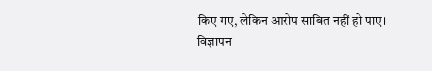किए गए, लेकिन आरोप साबित नहीं हो पाए।
विज्ञापन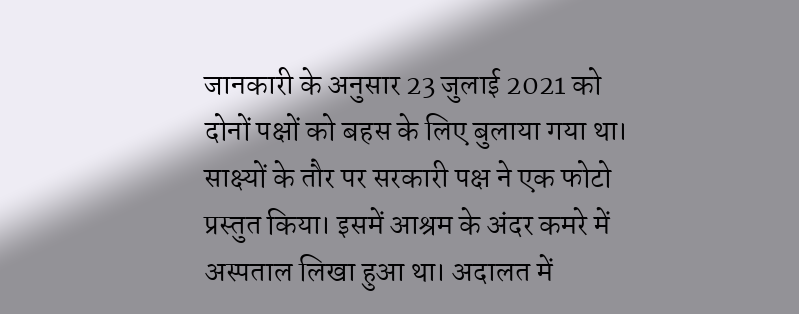जानकारी के अनुसार 23 जुलाई 2021 को दोनों पक्षों को बहस के लिए बुलाया गया था। साक्ष्यों के तौर पर सरकारी पक्ष ने एक फोटो प्रस्तुत किया। इसमें आश्रम के अंदर कमरे में अस्पताल लिखा हुआ था। अदालत में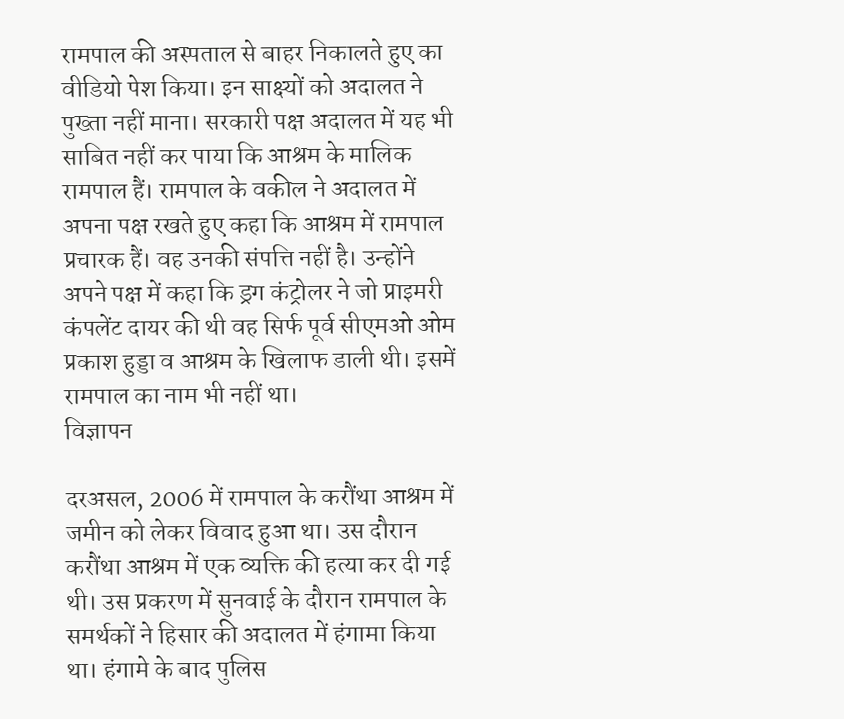रामपाल की अस्पताल से बाहर निकालते हुए का वीडियो पेश किया। इन साक्ष्यों को अदालत ने पुख्ता नहीं माना। सरकारी पक्ष अदालत में यह भी साबित नहीं कर पाया कि आश्रम के मालिक रामपाल हैं। रामपाल के वकील ने अदालत में अपना पक्ष रखते हुए कहा कि आश्रम में रामपाल प्रचारक हैं। वह उनकी संपत्ति नहीं है। उन्होंने अपने पक्ष में कहा कि ड्रग कंट्रोलर ने जो प्राइमरी कंपलेंट दायर की थी वह सिर्फ पूर्व सीएमओ ओम प्रकाश हुड्डा व आश्रम के खिलाफ डाली थी। इसमें रामपाल का नाम भी नहीं था।
विज्ञापन

दरअसल, 2006 में रामपाल के करौंथा आश्रम में जमीन को लेकर विवाद हुआ था। उस दौरान करौंथा आश्रम में एक व्यक्ति की हत्या कर दी गई थी। उस प्रकरण में सुनवाई के दौरान रामपाल के समर्थकों ने हिसार की अदालत में हंगामा किया था। हंगामे के बाद पुलिस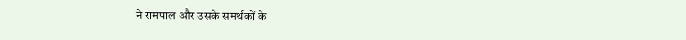ने रामपाल और उसके समर्थकों के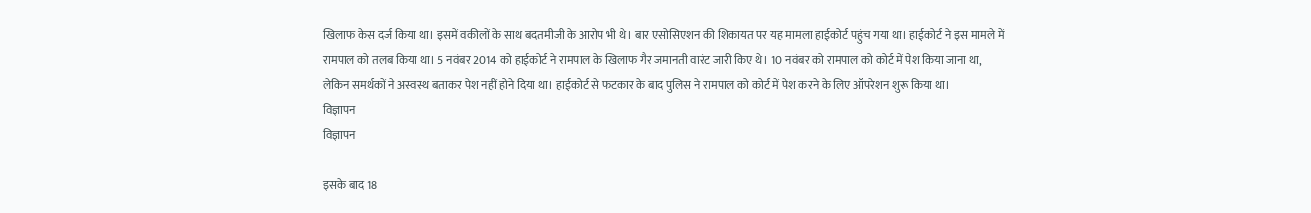खिलाफ केस दर्ज किया था। इसमें वकीलों के साथ बदतमीजी के आरोप भी थे। बार एसोसिएशन की शिकायत पर यह मामला हाईकोर्ट पहुंच गया था। हाईकोर्ट ने इस मामले में रामपाल को तलब किया था। 5 नवंबर 2014 को हाईकोर्ट ने रामपाल के खिलाफ गैर जमानती वारंट जारी किए थे। 10 नवंबर को रामपाल को कोर्ट में पेश किया जाना था, लेकिन समर्थकों ने अस्वस्थ बताकर पेश नहीं होने दिया था। हाईकोर्ट से फटकार के बाद पुलिस ने रामपाल को कोर्ट में पेश करने के लिए ऑपरेशन शुरू किया था।
विज्ञापन
विज्ञापन

इसके बाद 18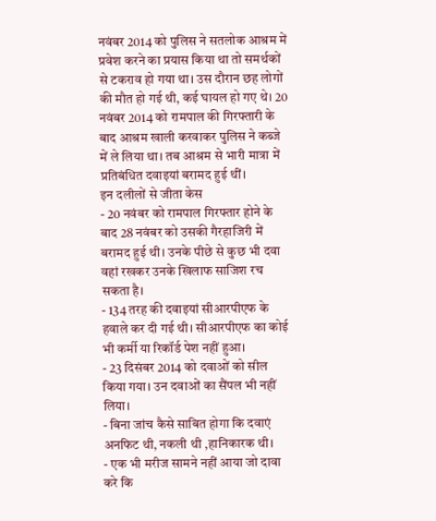नवंबर 2014 को पुलिस ने सतलोक आश्रम में प्रवेश करने का प्रयास किया था तो समर्थकों से टकराव हो गया था। उस दौरान छह लोगों की मौत हो गई थी, कई घायल हो गए थे। 20 नवंबर 2014 को रामपाल की गिरफ्तारी के बाद आश्रम खाली करवाकर पुलिस ने कब्जे में ले लिया था। तब आश्रम से भारी मात्रा में प्रतिबंधित दवाइयां बरामद हुई थीं।
इन दलीलों से जीता केस
- 20 नवंबर को रामपाल गिरफ्तार होने के बाद 28 नवंबर को उसकी गैरहाजिरी में बरामद हुई थी। उनके पीछे से कुछ भी दवा वहां रखकर उनके खिलाफ साजिश रच सकता है।
- 134 तरह की दवाइयां सीआरपीएफ के हवाले कर दी गई थी। सीआरपीएफ का कोई भी कर्मी या रिकॉर्ड पेश नहीं हुआ।
- 23 दिसंबर 2014 को दवाओं को सील किया गया। उन दवाओं का सैंपल भी नहीं लिया।
- बिना जांच कैसे साबित होगा कि दवाएं अनफिट थी, नकली थी ,हानिकारक थी।
- एक भी मरीज सामने नहीं आया जो दावा करे कि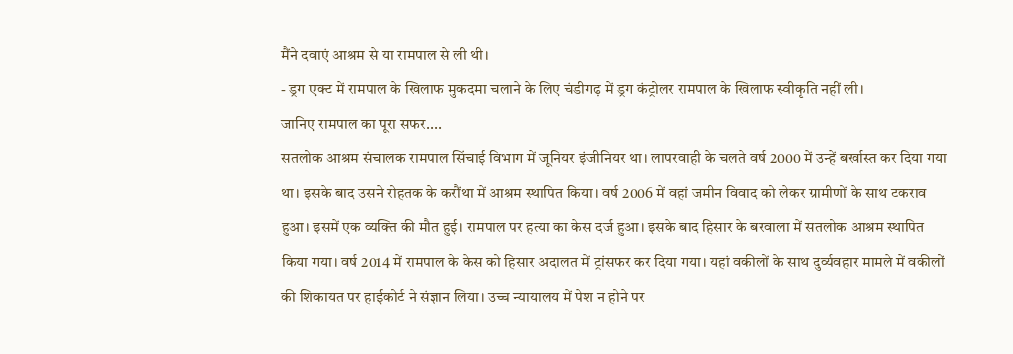मैंने दवाएं आश्रम से या रामपाल से ली थी।
- ड्रग एक्ट में रामपाल के खिलाफ मुकदमा चलाने के लिए चंडीगढ़ में ड्रग कंट्रोलर रामपाल के खिलाफ स्वीकृति नहीं ली।
जानिए रामपाल का पूरा सफर....
सतलोक आश्रम संचालक रामपाल सिंचाई विभाग में जूनियर इंजीनियर था। लापरवाही के चलते वर्ष 2000 में उन्हें बर्खास्त कर दिया गया था। इसके बाद उसने रोहतक के करौंथा में आश्रम स्थापित किया। वर्ष 2006 में वहां जमीन विवाद को लेकर ग्रामीणों के साथ टकराव हुआ। इसमें एक व्यक्ति की मौत हुई। रामपाल पर हत्या का केस दर्ज हुआ। इसके बाद हिसार के बरवाला में सतलोक आश्रम स्थापित किया गया। वर्ष 2014 में रामपाल के केस को हिसार अदालत में ट्रांसफर कर दिया गया। यहां वकीलों के साथ दुर्व्यवहार मामले में वकीलों की शिकायत पर हाईकोर्ट ने संज्ञान लिया। उच्च न्यायालय में पेश न होने पर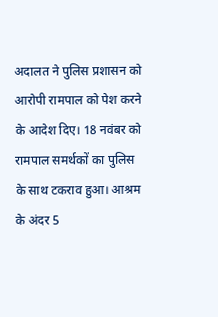अदालत ने पुलिस प्रशासन को आरोपी रामपाल को पेश करने के आदेश दिए। 18 नवंबर को रामपाल समर्थकों का पुलिस के साथ टकराव हुआ। आश्रम के अंदर 5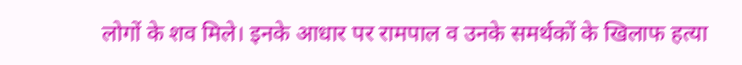लोगों के शव मिले। इनके आधार पर रामपाल व उनके समर्थकों के खिलाफ हत्या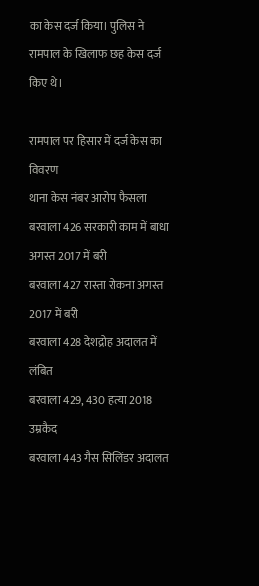का केस दर्ज किया। पुलिस ने रामपाल के खिलाफ छह केस दर्ज किए थे।

रामपाल पर हिसार में दर्ज केस का विवरण
थाना केस नंबर आरोप फैसला
बरवाला 426 सरकारी काम में बाधा अगस्त 2017 में बरी
बरवाला 427 रास्ता रोकना अगस्त 2017 में बरी
बरवाला 428 देशद्रोह अदालत में लंबित
बरवाला 429, 430 हत्या 2018 उम्रकैद
बरवाला 443 गैस सिलिंडर अदालत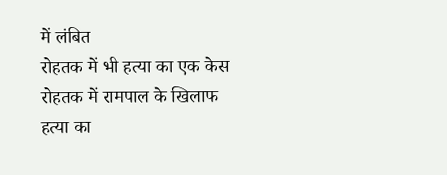में लंबित
रोहतक में भी हत्या का एक केस
रोहतक में रामपाल के खिलाफ हत्या का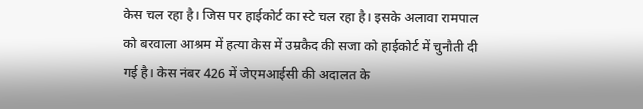केस चल रहा है। जिस पर हाईकोर्ट का स्टे चल रहा है। इसके अलावा रामपाल को बरवाला आश्रम में हत्या केस में उम्रकैद की सजा को हाईकोर्ट में चुनौती दी गई है। केस नंबर 426 में जेएमआईसी की अदालत के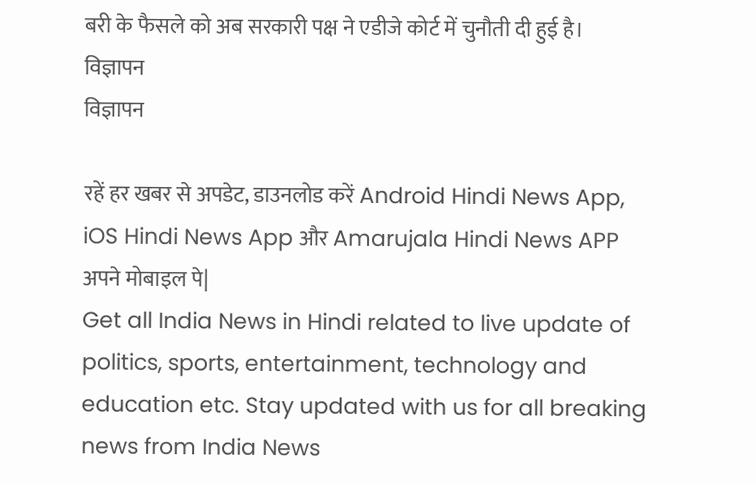बरी के फैसले को अब सरकारी पक्ष ने एडीजे कोर्ट में चुनौती दी हुई है।
विज्ञापन
विज्ञापन

रहें हर खबर से अपडेट, डाउनलोड करें Android Hindi News App, iOS Hindi News App और Amarujala Hindi News APP अपने मोबाइल पे|
Get all India News in Hindi related to live update of politics, sports, entertainment, technology and education etc. Stay updated with us for all breaking news from India News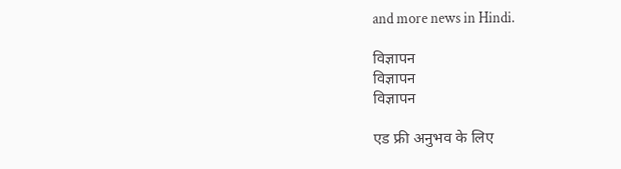and more news in Hindi.

विज्ञापन
विज्ञापन
विज्ञापन

एड फ्री अनुभव के लिए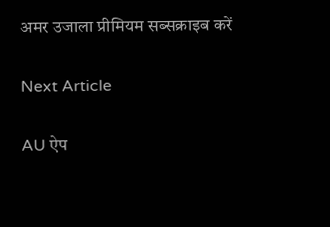अमर उजाला प्रीमियम सब्सक्राइब करें

Next Article

AU ऐप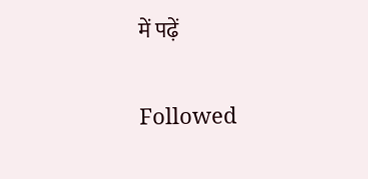में पढ़ें

Followed